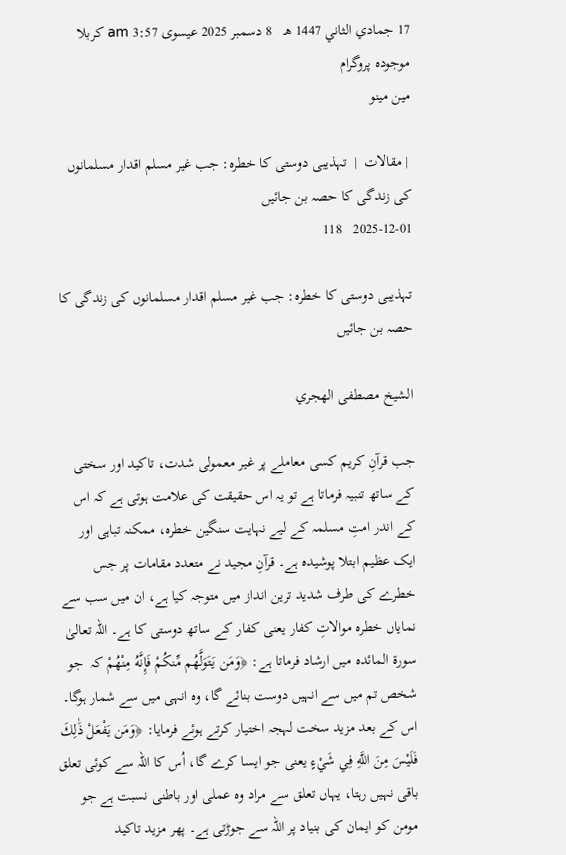17 جمادي الثاني 1447 هـ   8 دسمبر 2025 عيسوى 3:57 am کربلا
موجودہ پروگرام
مین مینو

 | مقالات  |  تہذیبی دوستی کا خطرہ: جب غیر مسلم اقدار مسلمانوں کی زندگی کا حصہ بن جائیں
2025-12-01   118

تہذیبی دوستی کا خطرہ: جب غیر مسلم اقدار مسلمانوں کی زندگی کا حصہ بن جائیں

الشيخ مصطفى الهجري

جب قرآنِ کریم کسی معاملے پر غیر معمولی شدت، تاکید اور سختی کے ساتھ تنبیہ فرماتا ہے تو یہ اس حقیقت کی علامت ہوتی ہے کہ اس کے اندر امتِ مسلمہ کے لیے نہایت سنگین خطرہ، ممکنہ تباہی اور ایک عظیم ابتلا پوشیدہ ہے۔ قرآنِ مجید نے متعدد مقامات پر جس خطرے کی طرف شدید ترین انداز میں متوجہ کیا ہے، ان میں سب سے نمایاں خطرہ موالاتِ کفار یعنی کفار کے ساتھ دوستی کا ہے۔ اللہ تعالیٰ سورۃ المائدہ میں ارشاد فرماتا ہے: ﴿وَمَن يَتَوَلَّهُم مِّنكُمْ فَإِنَّهُ مِنْهُمْ کہ  جو شخص تم میں سے انہیں دوست بنائے گا، وہ انہی میں سے شمار ہوگا۔ اس کے بعد مزید سخت لہجہ اختیار کرتے ہوئے فرمایا: ﴿وَمَن يَفْعَلْ ذَٰلِكَ فَلَيْسَ مِنَ اللَّهِ فِي شَيْءٍ یعنی جو ایسا کرے گا، اُس کا اللہ سے کوئی تعلق باقی نہیں رہتا، یہاں تعلق سے مراد وہ عملی اور باطنی نسبت ہے جو مومن کو ایمان کی بنیاد پر اللہ سے جوڑتی ہے۔ پھر مزید تاکید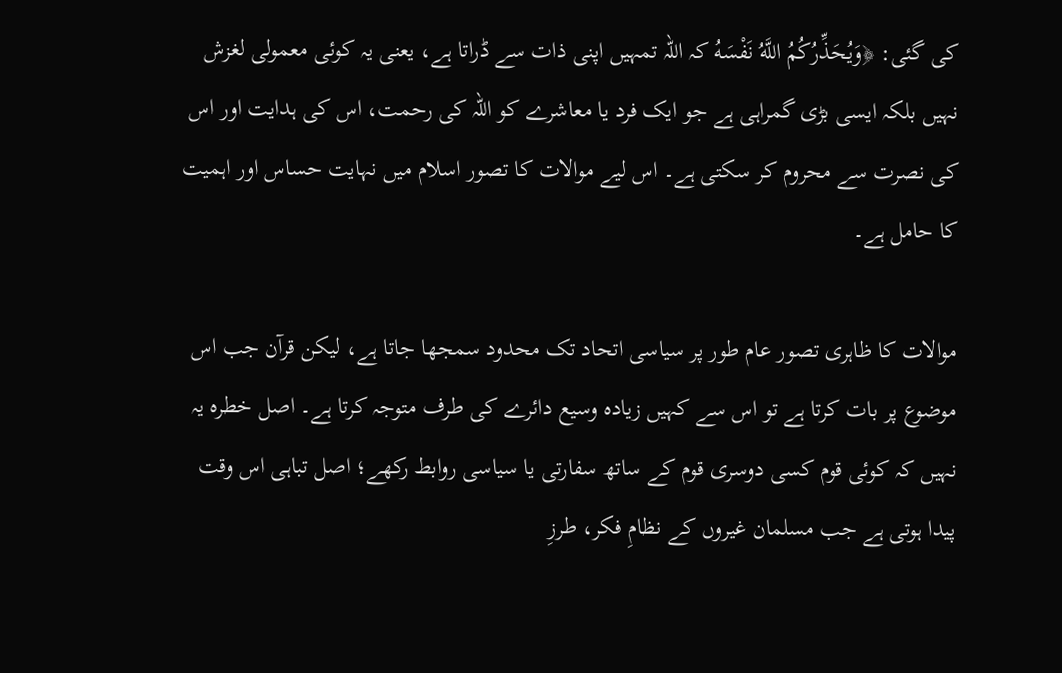کی گئی: ﴿وَيُحَذِّرُكُمُ اللَّهُ نَفْسَهُ کہ اللہ تمہیں اپنی ذات سے ڈراتا ہے، یعنی یہ کوئی معمولی لغزش نہیں بلکہ ایسی بڑی گمراہی ہے جو ایک فرد یا معاشرے کو اللہ کی رحمت، اس کی ہدایت اور اس کی نصرت سے محروم کر سکتی ہے۔ اس لیے موالات کا تصور اسلام میں نہایت حساس اور اہمیت کا حامل ہے۔

موالات کا ظاہری تصور عام طور پر سیاسی اتحاد تک محدود سمجھا جاتا ہے، لیکن قرآن جب اس موضوع پر بات کرتا ہے تو اس سے کہیں زیادہ وسیع دائرے کی طرف متوجہ کرتا ہے۔ اصل خطرہ یہ نہیں کہ کوئی قوم کسی دوسری قوم کے ساتھ سفارتی یا سیاسی روابط رکھے؛ اصل تباہی اس وقت پیدا ہوتی ہے جب مسلمان غیروں کے نظامِ فکر، طرزِ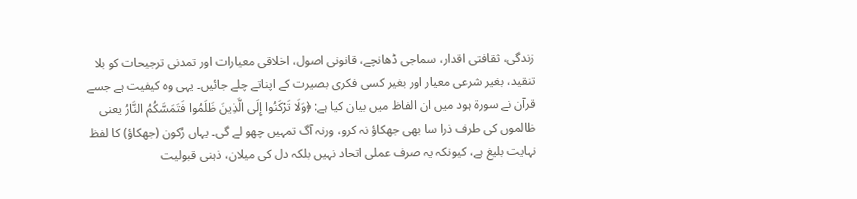زندگی، ثقافتی اقدار، سماجی ڈھانچے، قانونی اصول، اخلاقی معیارات اور تمدنی ترجیحات کو بلا تنقید، بغیر شرعی معیار اور بغیر کسی فکری بصیرت کے اپناتے چلے جائیں۔ یہی وہ کیفیت ہے جسے قرآن نے سورۃ ہود میں ان الفاظ میں بیان کیا ہے: ﴿وَلَا تَرْكَنُوا إِلَى الَّذِينَ ظَلَمُوا فَتَمَسَّكُمُ النَّارُ یعنی ظالموں کی طرف ذرا سا بھی جھکاؤ نہ کرو، ورنہ آگ تمہیں چھو لے گی۔ یہاں رُکون (جھکاؤ) کا لفظ نہایت بلیغ ہے، کیونکہ یہ صرف عملی اتحاد نہیں بلکہ دل کی میلان، ذہنی قبولیت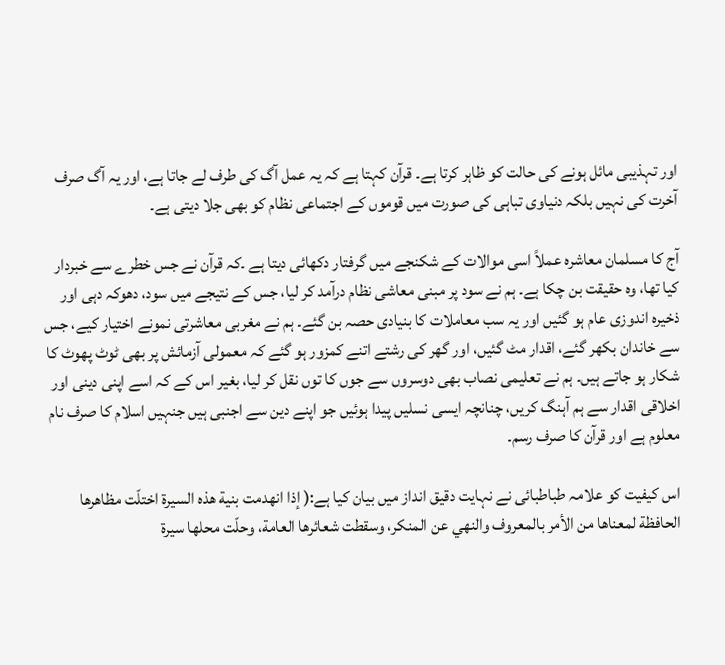اور تہذیبی مائل ہونے کی حالت کو ظاہر کرتا ہے۔ قرآن کہتا ہے کہ یہ عمل آگ کی طرف لے جاتا ہے، اور یہ آگ صرف آخرت کی نہیں بلکہ دنیاوی تباہی کی صورت میں قوموں کے اجتماعی نظام کو بھی جلا دیتی ہے۔

آج کا مسلمان معاشرہ عملاً اسی موالات کے شکنجے میں گرفتار دکھائی دیتا ہے ۔کہ قرآن نے جس خطرے سے خبردار کیا تھا، وہ حقیقت بن چکا ہے۔ ہم نے سود پر مبنی معاشی نظام درآمد کر لیا، جس کے نتیجے میں سود، دھوکہ دہی اور ذخیرہ اندوزی عام ہو گئیں اور یہ سب معاملات کا بنیادی حصہ بن گئے۔ ہم نے مغربی معاشرتی نمونے اختیار کیے، جس سے خاندان بکھر گئے، اقدار مٹ گئیں، اور گھر کی رشتے اتنے کمزور ہو گئے کہ معمولی آزمائش پر بھی ٹوٹ پھوٹ کا شکار ہو جاتے ہیں۔ ہم نے تعلیمی نصاب بھی دوسروں سے جوں کا توں نقل کر لیا، بغیر اس کے کہ اسے اپنی دینی اور اخلاقی اقدار سے ہم آہنگ کریں، چنانچہ ایسی نسلیں پیدا ہوئیں جو اپنے دین سے اجنبی ہیں جنہیں اسلام کا صرف نام معلوم ہے اور قرآن کا صرف رسم۔

اس کیفیت کو علامہ طباطبائی نے نہایت دقیق انداز میں بیان کیا ہے:( إذا انهدمت بنية هذه السيرة اختلّت مظاهرها الحافظة لمعناها من الأمر بالمعروف والنهي عن المنكر، وسقطت شعائرها العامة، وحلّت محلها سيرة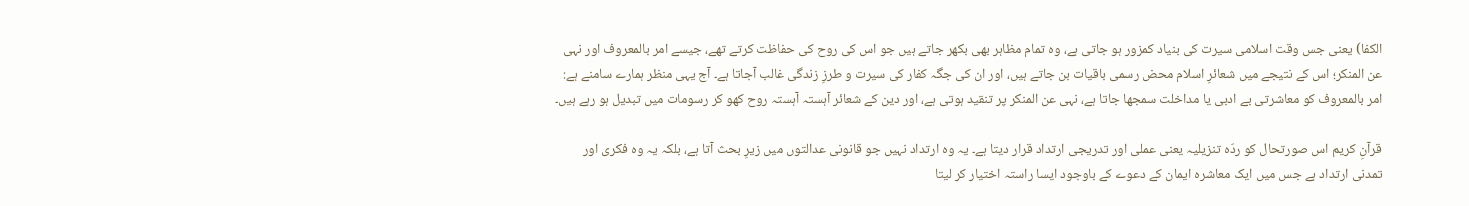الكفا) یعنی جس وقت اسلامی سیرت کی بنیاد کمزور ہو جاتی ہے، وہ تمام مظاہر بھی بکھر جاتے ہیں جو اس کی روح کی حفاظت کرتے تھے، جیسے امر بالمعروف اور نہی عن المنکر؛ اس کے نتیجے میں شعائرِ اسلام محض رسمی باقیات بن جاتے ہیں، اور ان کی جگہ کفار کی سیرت و طرزِ زندگی غالب آجاتا ہے۔ آج یہی منظر ہمارے سامنے ہے: امر بالمعروف کو معاشرتی بے ادبی یا مداخلت سمجھا جاتا ہے، نہی عن المنکر پر تنقید ہوتی ہے، اور دین کے شعائر آہستہ آہستہ روح کھو کر رسومات میں تبدیل ہو رہے ہیں۔

قرآنِ کریم اس صورتحال کو ردّہ تنزیلیہ یعنی عملی اور تدریجی ارتداد قرار دیتا ہے۔ یہ وہ ارتداد نہیں جو قانونی عدالتوں میں زیرِ بحث آتا ہے، بلکہ یہ وہ فکری اور تمدنی ارتداد ہے جس میں ایک معاشرہ ایمان کے دعوے کے باوجود ایسا راستہ اختیار کر لیتا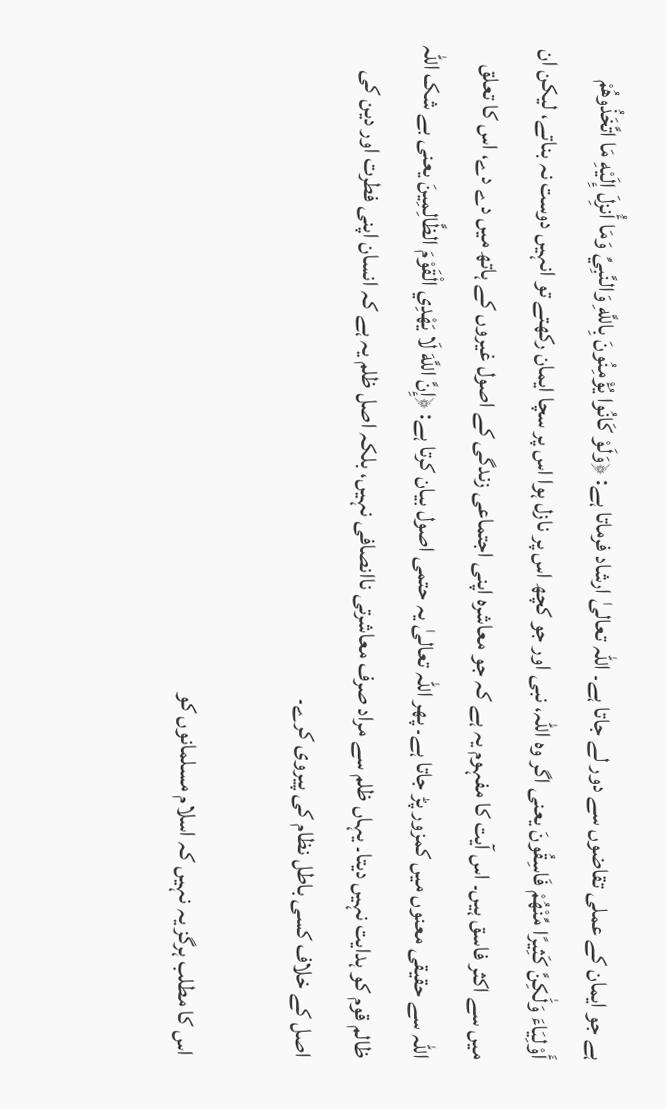ہے جو ایمان کے عملی تقاضوں سے دور لے جاتا ہے۔ اللہ تعالیٰ ارشاد فرماتا ہے: ﴿وَلَوْ كَانُوا يُؤْمِنُونَ بِاللَّهِ وَالنَّبِيِّ وَمَا أُنزِلَ إِلَيْهِ مَا اتَّخَذُوهُمْ أَوْلِيَاءَ وَلَٰكِنَّ كَثِيرًا مِّنْهُمْ فَاسِقُونَ یعنی اگر وہ اللہ، نبی اور جو کچھ اس پر نازل ہوا اس پر سچا ایمان رکھتے تو انہیں دوست نہ بناتے، لیکن ان میں سے اکثر فاسق ہیں۔ اس آیت کا مفہوم یہ ہے کہ جو معاشرہ اپنی اجتماعی زندگی کے اصول غیروں کے ہاتھ میں دے دے، اس کا تعلق اللہ سے حقیقی معنوں میں کمزور پڑ جاتا ہے۔ پھر اللہ تعالیٰ یہ حتمی اصول بیان کرتا ہے: ﴿إِنَّ اللَّهَ لَا يَهْدِي الْقَوْمَ الظَّالِمِينَ یعنی بے شک اللہ ظالم قوم کو ہدایت نہیں دیتا۔ یہاں ظلم سے مراد صرف معاشرتی ناانصافی نہیں، بلکہ اصل ظلم یہ ہے کہ انسان اپنی فطرت اور دین کی اصل کے خلاف کسی باطل نظام کی پیروی کرے۔

اس کا مطلب ہرگز یہ نہیں کہ اسلام مسلمانوں کو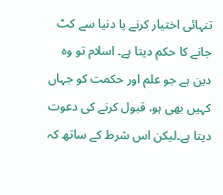تنہائی اختیار کرنے یا دنیا سے کٹ جانے کا حکم دیتا ہے۔ اسلام تو وہ دین ہے جو علم اور حکمت کو جہاں کہیں بھی ہو، قبول کرنے کی دعوت دیتا ہے۔لیکن اس شرط کے ساتھ کہ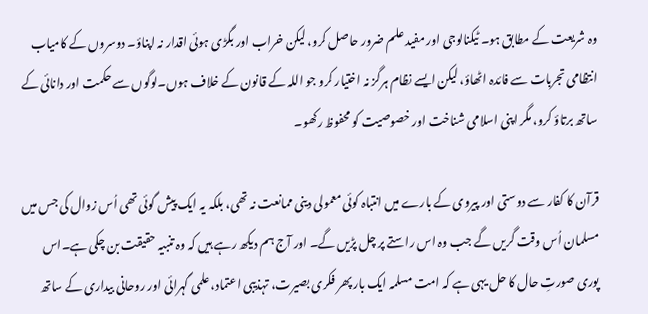وہ شریعت کے مطابق ہو۔ ٹیکنالوجی اور مفید علم ضرور حاصل کرو، لیکن خراب اور بگڑی ہوئی اقدار نہ اپناؤ۔ دوسروں کے کامیاب انتظامی تجربات سے فائدہ اٹھاؤ، لیکن ایسے نظام ہرگز نہ اختیار کرو جو اللہ کے قانون کے خلاف ہوں۔لوگوں سے حکمت اور دانائی کے ساتھ برتاؤ کرو، مگر اپنی اسلامی شناخت اور خصوصیت کو محفوظ رکھو۔

قرآن کا کفار سے دوستی اور پیروی کے بارے میں انتباہ کوئی معمولی دینی ممانعت نہ تھی، بلکہ یہ ایک پیش گوئی تھی اُس زوال کی جس میں مسلمان اُس وقت گریں گے جب وہ اس راستے پر چل پڑیں گے۔ اور آج ہم دیکھ رہے ہیں کہ وہ تنبیہ حقیقت بن چکی ہے۔اس پوری صورتِ حال کا حل یہی ہے کہ امت مسلمہ ایک بار پھر فکری بصیرت، تہذیبی اعتماد، علمی گہرائی اور روحانی بیداری کے ساتھ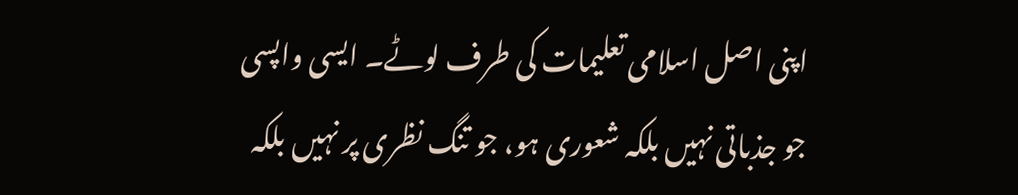اپنی اصل اسلامی تعلیمات کی طرف لوٹے۔ ایسی واپسی جو جذباتی نہیں بلکہ شعوری ہو، جو تنگ نظری پر نہیں بلکہ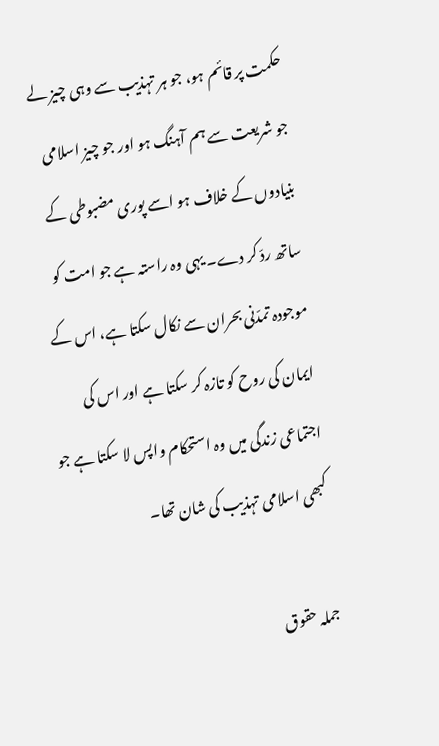حکمت پر قائم ہو، جو ہر تہذیب سے وہی چیز لے جو شریعت سے ہم آہنگ ہو اور جو چیز اسلامی بنیادوں کے خلاف ہو اسے پوری مضبوطی کے ساتھ ردّ کر دے۔ یہی وہ راستہ ہے جو امت کو موجودہ تمدّنی بحران سے نکال سکتا ہے، اس کے ایمان کی روح کو تازہ کر سکتا ہے اور اس کی اجتماعی زندگی میں وہ استحکام واپس لا سکتا ہے جو کبھی اسلامی تہذیب کی شان تھا۔

جملہ حقوق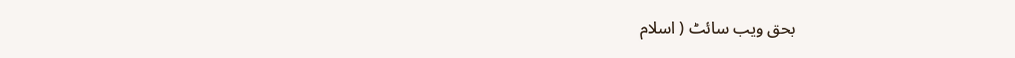بحق ویب سائٹ ( اسلام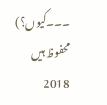۔۔۔کیوں؟) محفوظ ہیں 2018